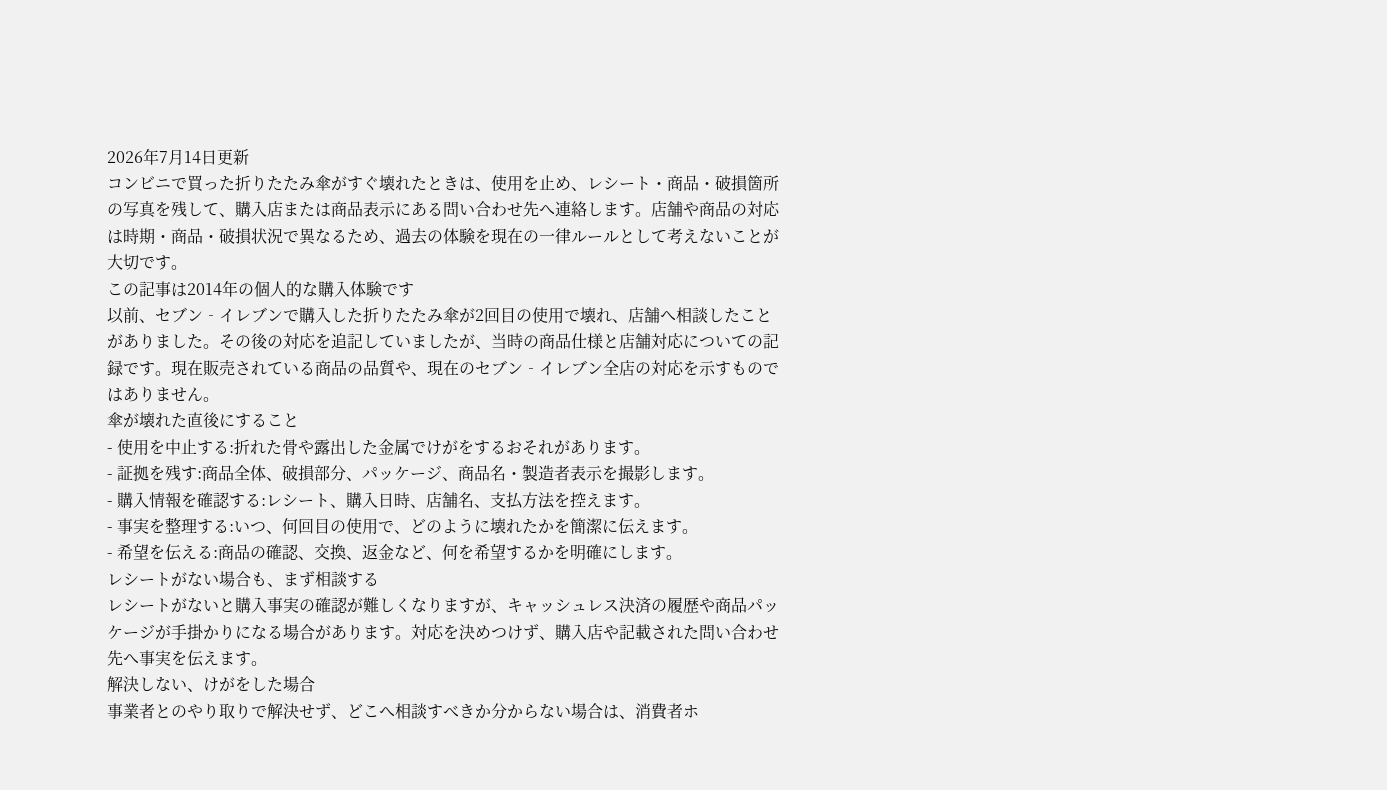2026年7月14日更新
コンビニで買った折りたたみ傘がすぐ壊れたときは、使用を止め、レシート・商品・破損箇所の写真を残して、購入店または商品表示にある問い合わせ先へ連絡します。店舗や商品の対応は時期・商品・破損状況で異なるため、過去の体験を現在の一律ルールとして考えないことが大切です。
この記事は2014年の個人的な購入体験です
以前、セブン‐イレブンで購入した折りたたみ傘が2回目の使用で壊れ、店舗へ相談したことがありました。その後の対応を追記していましたが、当時の商品仕様と店舗対応についての記録です。現在販売されている商品の品質や、現在のセブン‐イレブン全店の対応を示すものではありません。
傘が壊れた直後にすること
- 使用を中止する:折れた骨や露出した金属でけがをするおそれがあります。
- 証拠を残す:商品全体、破損部分、パッケージ、商品名・製造者表示を撮影します。
- 購入情報を確認する:レシート、購入日時、店舗名、支払方法を控えます。
- 事実を整理する:いつ、何回目の使用で、どのように壊れたかを簡潔に伝えます。
- 希望を伝える:商品の確認、交換、返金など、何を希望するかを明確にします。
レシートがない場合も、まず相談する
レシートがないと購入事実の確認が難しくなりますが、キャッシュレス決済の履歴や商品パッケージが手掛かりになる場合があります。対応を決めつけず、購入店や記載された問い合わせ先へ事実を伝えます。
解決しない、けがをした場合
事業者とのやり取りで解決せず、どこへ相談すべきか分からない場合は、消費者ホ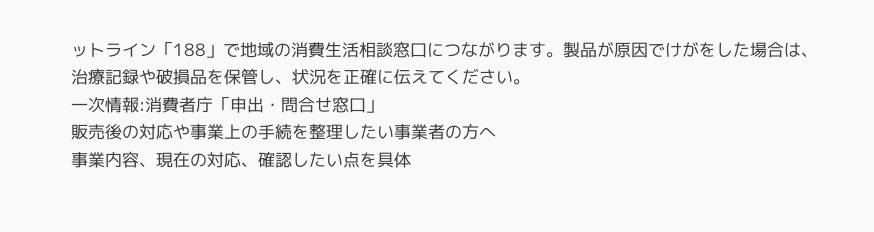ットライン「188」で地域の消費生活相談窓口につながります。製品が原因でけがをした場合は、治療記録や破損品を保管し、状況を正確に伝えてください。
一次情報:消費者庁「申出・問合せ窓口」
販売後の対応や事業上の手続を整理したい事業者の方へ
事業内容、現在の対応、確認したい点を具体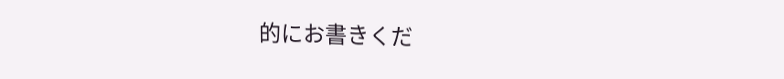的にお書きくだ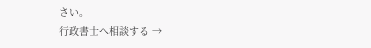さい。
行政書士へ相談する →